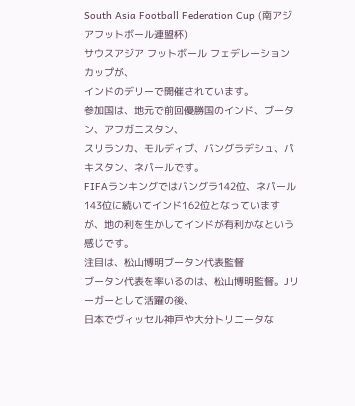South Asia Football Federation Cup (南アジアフットボール連盟杯)
サウスアジア フットボール フェデレーション カップが、
インドのデリーで開催されています。
参加国は、地元で前回優勝国のインド、ブータン、アフガニスタン、
スリランカ、モルディブ、バングラデシュ、パキスタン、ネパールです。
FIFAランキングではバングラ142位、ネパール143位に続いてインド162位となっていますが、地の利を生かしてインドが有利かなという感じです。
注目は、松山博明ブータン代表監督
ブータン代表を率いるのは、松山博明監督。Jリーガーとして活躍の後、
日本でヴィッセル神戸や大分トリニータな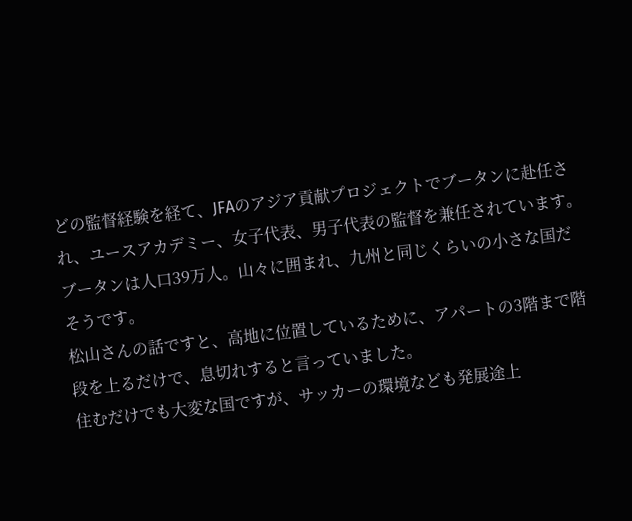どの監督経験を経て、JFAのアジア貢献プロジェクトでブータンに赴任され、ユースアカデミー、女子代表、男子代表の監督を兼任されています。
ブータンは人口39万人。山々に囲まれ、九州と同じくらいの小さな国だそうです。
松山さんの話ですと、高地に位置しているために、アパートの3階まで階段を上るだけで、息切れすると言っていました。
住むだけでも大変な国ですが、サッカーの環境なども発展途上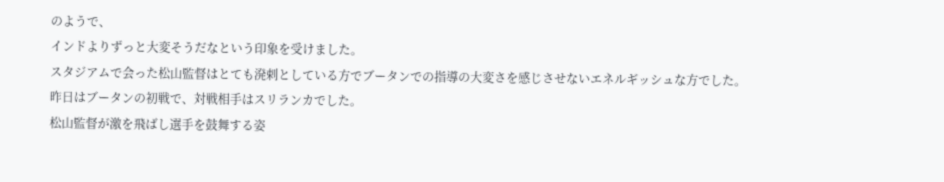のようで、
インドよりずっと大変そうだなという印象を受けました。
スタジアムで会った松山監督はとても溌剌としている方でブータンでの指導の大変さを感じさせないエネルギッシュな方でした。
昨日はブータンの初戦で、対戦相手はスリランカでした。
松山監督が激を飛ばし選手を鼓舞する姿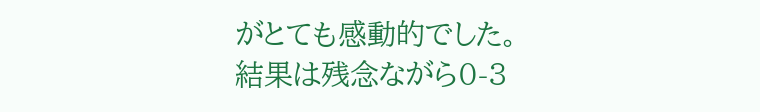がとても感動的でした。
結果は残念ながら0-3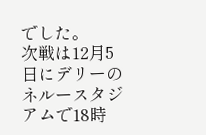でした。
次戦は12月5日にデリーのネルースタジアムで18時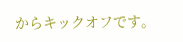からキックオフです。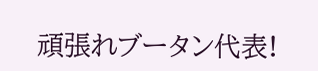頑張れブータン代表!